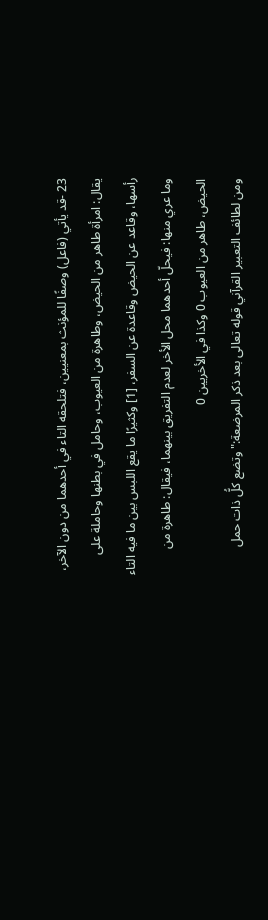23 -قد يأتي (فاعل) وصفًا للمؤنث بمعنيين، فتلحقه التاء في أحدهما من دون الآخر، يقال: امرأة طاهر من الحيض، وطاهرة من العيوب، وحامل في بطنها وحاملة على رأسها، وقاعد عن الحيض وقاعدة عن السفر، [1] وكثيرًا ما يقع اللبس بين ما فيه التاء وما عري منها: فيحلّ أحدهما محل الأخر لعدم التفريق بينهما، فيقال: طاهرة من الحيض، طاهر من العيوب 0 وكذا في الأخريين 0
ومن لطائف التعبير القرآني قوله تعالى بعد ذكر المرضعة:"وتضع كلُّ ذات حمل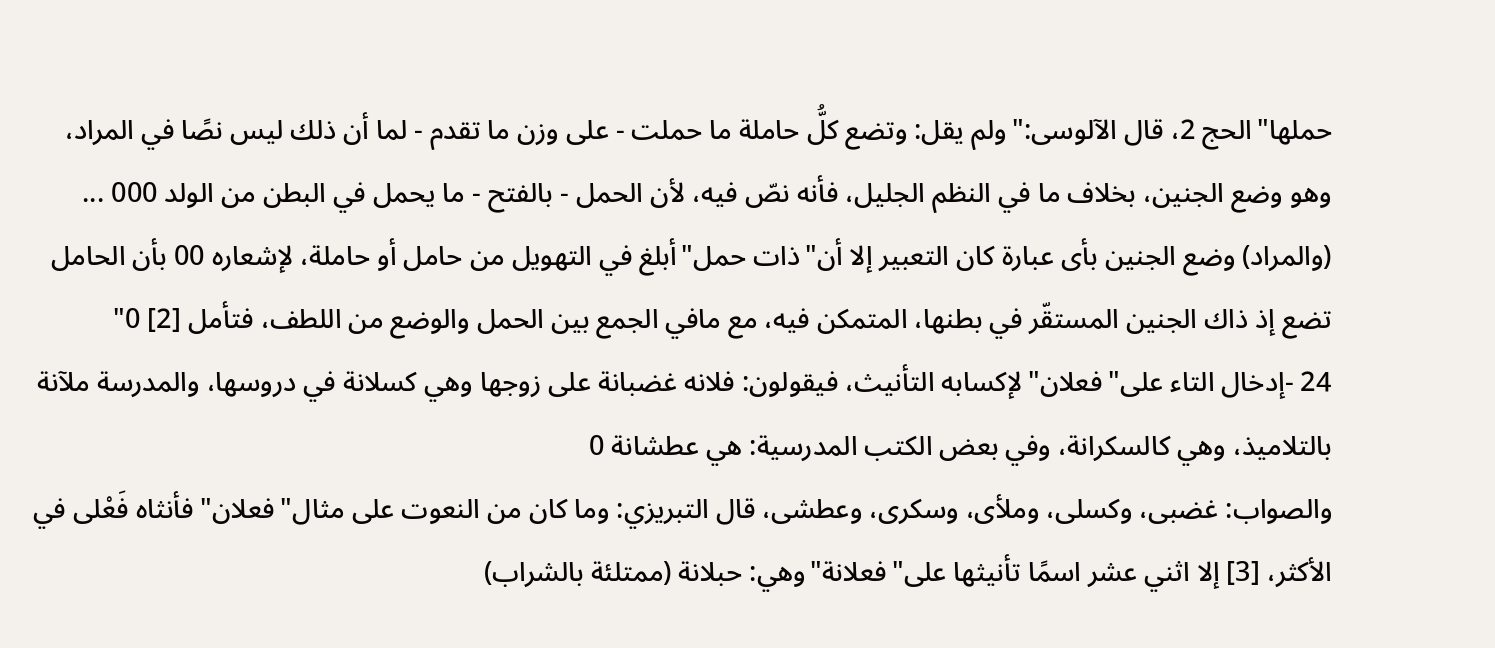حملها"الحج 2، قال الآلوسى:"ولم يقل: وتضع كلُّ حاملة ما حملت - على وزن ما تقدم - لما أن ذلك ليس نصًا في المراد، وهو وضع الجنين، بخلاف ما في النظم الجليل، فأنه نصّ فيه، لأن الحمل - بالفتح - ما يحمل في البطن من الولد 000 ... (والمراد) وضع الجنين بأى عبارة كان التعبير إلا أن"ذات حمل"أبلغ في التهويل من حامل أو حاملة، لإشعاره 00 بأن الحامل تضع إذ ذاك الجنين المستقّر في بطنها، المتمكن فيه، مع مافي الجمع بين الحمل والوضع من اللطف، فتأمل [2] 0"
24 -إدخال التاء على"فعلان"لإكسابه التأنيث، فيقولون: فلانه غضبانة على زوجها وهي كسلانة في دروسها، والمدرسة ملآنة بالتلاميذ، وهي كالسكرانة، وفي بعض الكتب المدرسية: هي عطشانة 0
والصواب: غضبى، وكسلى، وملأى، وسكرى، وعطشى، قال التبريزي: وما كان من النعوت على مثال"فعلان"فأنثاه فَعْلى في الأكثر، [3] إلا اثني عشر اسمًا تأنيثها على"فعلانة"وهي: حبلانة (ممتلئة بالشراب)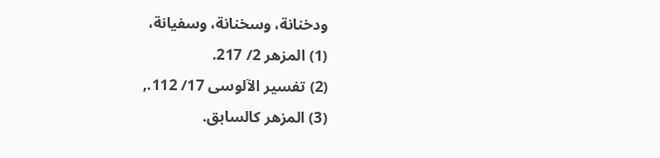ودخنانة، وسخنانة، وسفيانة،
(1) المزهر 2/ 217.
(2) تفسير الآلوسى 17/ 112.,
(3) المزهر كالسابق.